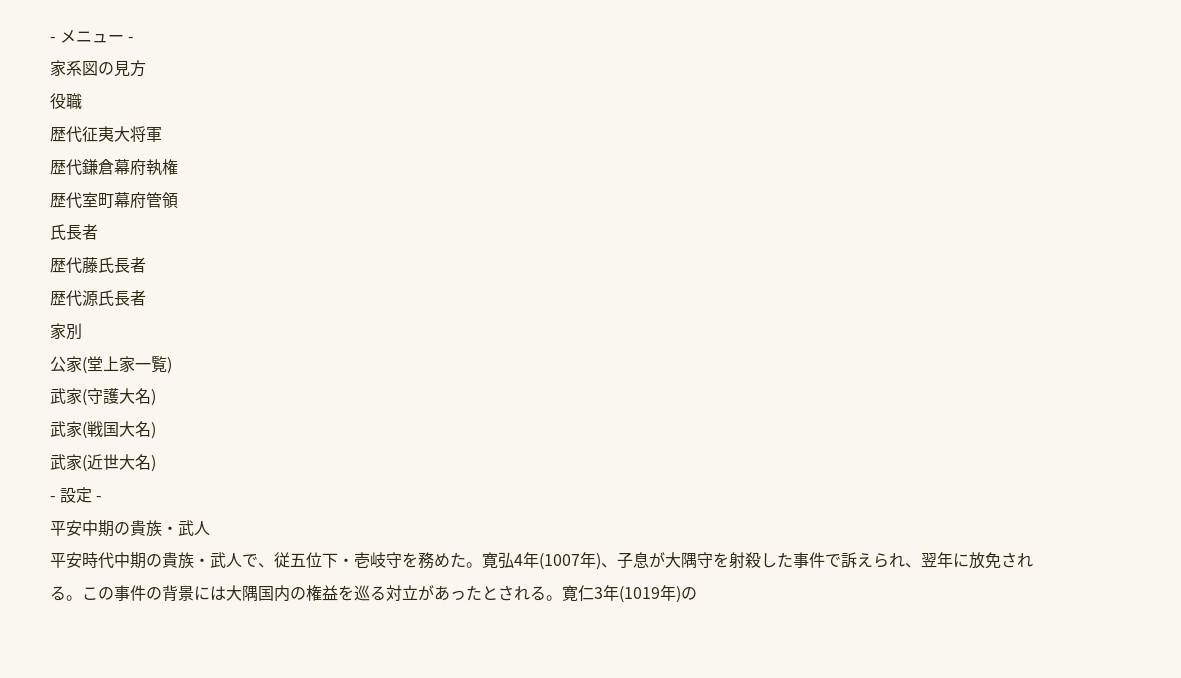- メニュー -
家系図の見方
役職
歴代征夷大将軍
歴代鎌倉幕府執権
歴代室町幕府管領
氏長者
歴代藤氏長者
歴代源氏長者
家別
公家(堂上家一覧)
武家(守護大名)
武家(戦国大名)
武家(近世大名)
- 設定 -
平安中期の貴族・武人
平安時代中期の貴族・武人で、従五位下・壱岐守を務めた。寛弘4年(1007年)、子息が大隅守を射殺した事件で訴えられ、翌年に放免される。この事件の背景には大隅国内の権益を巡る対立があったとされる。寛仁3年(1019年)の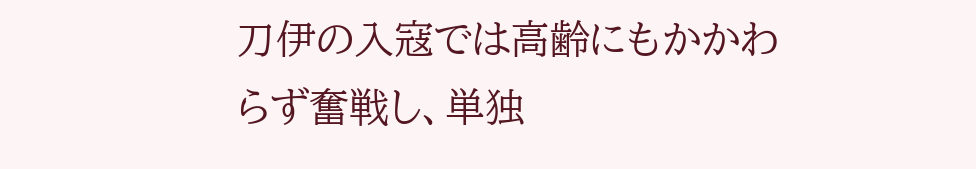刀伊の入寇では高齢にもかかわらず奮戦し、単独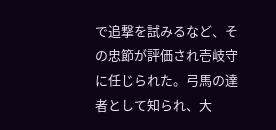で追撃を試みるなど、その忠節が評価され壱岐守に任じられた。弓馬の達者として知られ、大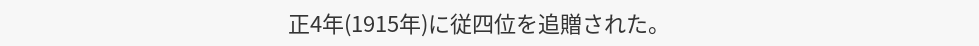正4年(1915年)に従四位を追贈された。